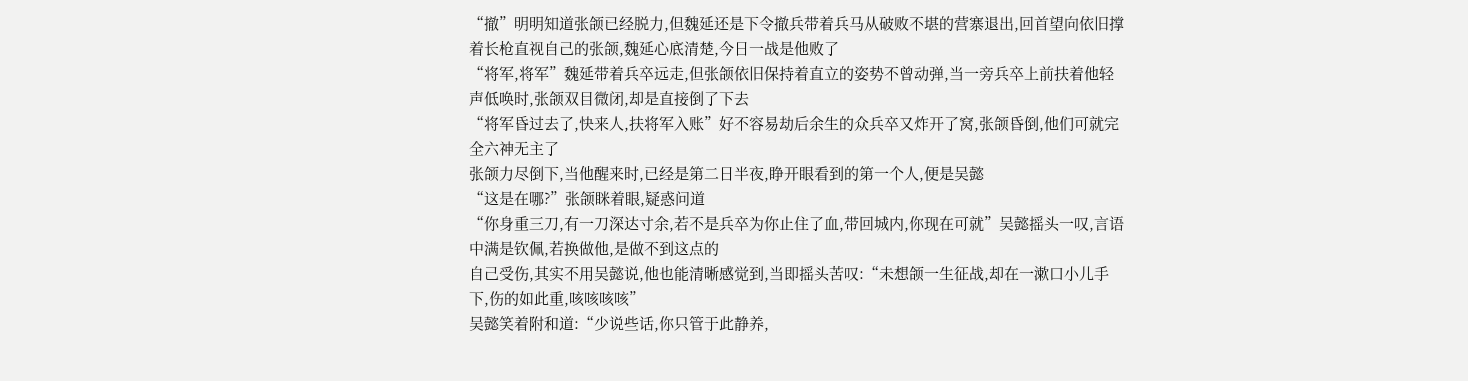“撤”明明知道张颌已经脱力,但魏延还是下令撤兵带着兵马从破败不堪的营寨退出,回首望向依旧撑着长枪直视自己的张颌,魏延心底清楚,今日一战是他败了
“将军,将军”魏延带着兵卒远走,但张颌依旧保持着直立的姿势不曾动弹,当一旁兵卒上前扶着他轻声低唤时,张颌双目微闭,却是直接倒了下去
“将军昏过去了,快来人,扶将军入账”好不容易劫后余生的众兵卒又炸开了窝,张颌昏倒,他们可就完全六神无主了
张颌力尽倒下,当他醒来时,已经是第二日半夜,睁开眼看到的第一个人,便是吴懿
“这是在哪?”张颌眯着眼,疑惑问道
“你身重三刀,有一刀深达寸余,若不是兵卒为你止住了血,带回城内,你现在可就”吴懿摇头一叹,言语中满是钦佩,若换做他,是做不到这点的
自己受伤,其实不用吴懿说,他也能清晰感觉到,当即摇头苦叹:“未想颌一生征战,却在一漱口小儿手下,伤的如此重,咳咳咳咳”
吴懿笑着附和道:“少说些话,你只管于此静养,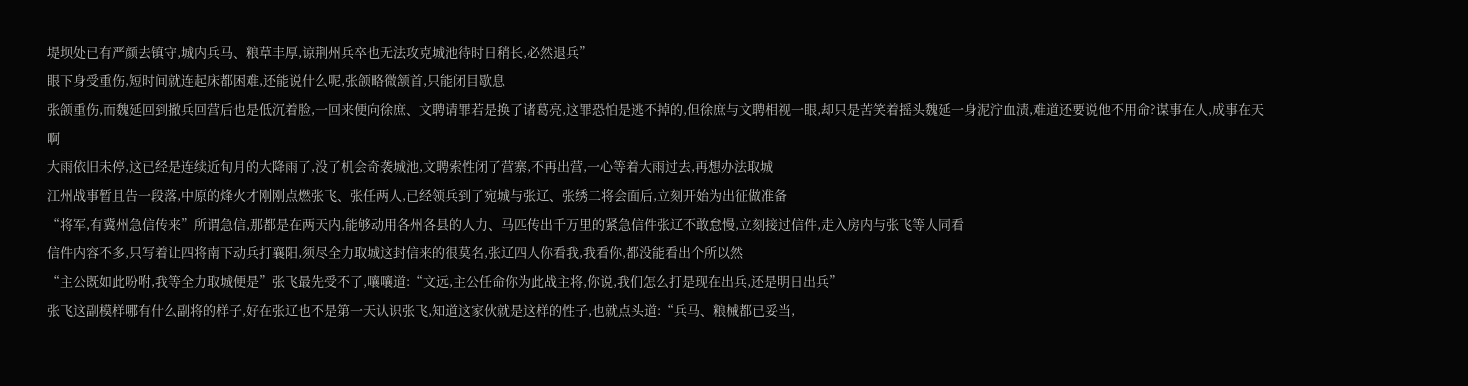堤坝处已有严颜去镇守,城内兵马、粮草丰厚,谅荆州兵卒也无法攻克城池待时日稍长,必然退兵”
眼下身受重伤,短时间就连起床都困难,还能说什么呢,张颌略微颔首,只能闭目歇息
张颌重伤,而魏延回到撤兵回营后也是低沉着脸,一回来便向徐庶、文聘请罪若是换了诸葛亮,这罪恐怕是逃不掉的,但徐庶与文聘相视一眼,却只是苦笑着摇头魏延一身泥泞血渍,难道还要说他不用命?谋事在人,成事在天啊
大雨依旧未停,这已经是连续近旬月的大降雨了,没了机会奇袭城池,文聘索性闭了营寨,不再出营,一心等着大雨过去,再想办法取城
江州战事暂且告一段落,中原的烽火才刚刚点燃张飞、张任两人,已经领兵到了宛城与张辽、张绣二将会面后,立刻开始为出征做准备
“将军,有冀州急信传来”所谓急信,那都是在两天内,能够动用各州各县的人力、马匹传出千万里的紧急信件张辽不敢怠慢,立刻接过信件,走入房内与张飞等人同看
信件内容不多,只写着让四将南下动兵打襄阳,须尽全力取城这封信来的很莫名,张辽四人你看我,我看你,都没能看出个所以然
“主公既如此吩咐,我等全力取城便是”张飞最先受不了,嚷嚷道:“文远,主公任命你为此战主将,你说,我们怎么打是现在出兵,还是明日出兵”
张飞这副模样哪有什么副将的样子,好在张辽也不是第一天认识张飞,知道这家伙就是这样的性子,也就点头道:“兵马、粮械都已妥当,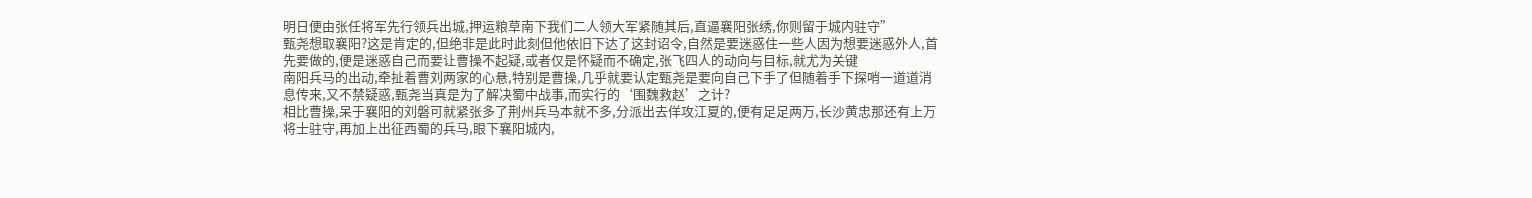明日便由张任将军先行领兵出城,押运粮草南下我们二人领大军紧随其后,直逼襄阳张绣,你则留于城内驻守”
甄尧想取襄阳?这是肯定的,但绝非是此时此刻但他依旧下达了这封诏令,自然是要迷惑住一些人因为想要迷惑外人,首先要做的,便是迷惑自己而要让曹操不起疑,或者仅是怀疑而不确定,张飞四人的动向与目标,就尤为关键
南阳兵马的出动,牵扯着曹刘两家的心悬,特别是曹操,几乎就要认定甄尧是要向自己下手了但随着手下探哨一道道消息传来,又不禁疑惑,甄尧当真是为了解决蜀中战事,而实行的‘围魏救赵’之计?
相比曹操,呆于襄阳的刘磐可就紧张多了荆州兵马本就不多,分派出去佯攻江夏的,便有足足两万,长沙黄忠那还有上万将士驻守,再加上出征西蜀的兵马,眼下襄阳城内,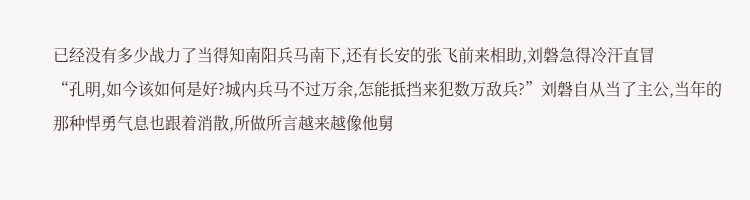已经没有多少战力了当得知南阳兵马南下,还有长安的张飞前来相助,刘磐急得冷汗直冒
“孔明,如今该如何是好?城内兵马不过万余,怎能抵挡来犯数万敌兵?”刘磐自从当了主公,当年的那种悍勇气息也跟着消散,所做所言越来越像他舅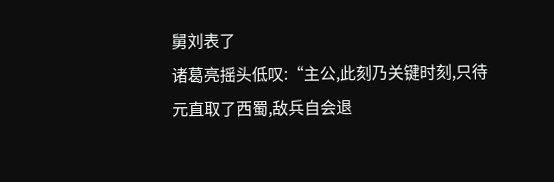舅刘表了
诸葛亮摇头低叹:“主公,此刻乃关键时刻,只待元直取了西蜀,敌兵自会退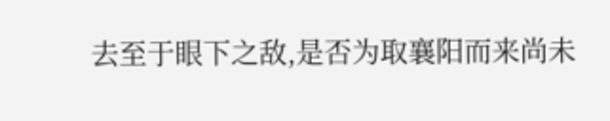去至于眼下之敌,是否为取襄阳而来尚未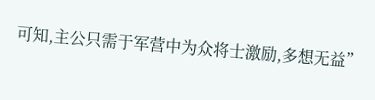可知,主公只需于军营中为众将士激励,多想无益”